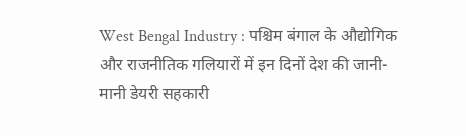West Bengal Industry : पश्चिम बंगाल के औद्योगिक और राजनीतिक गलियारों में इन दिनों देश की जानी-मानी डेयरी सहकारी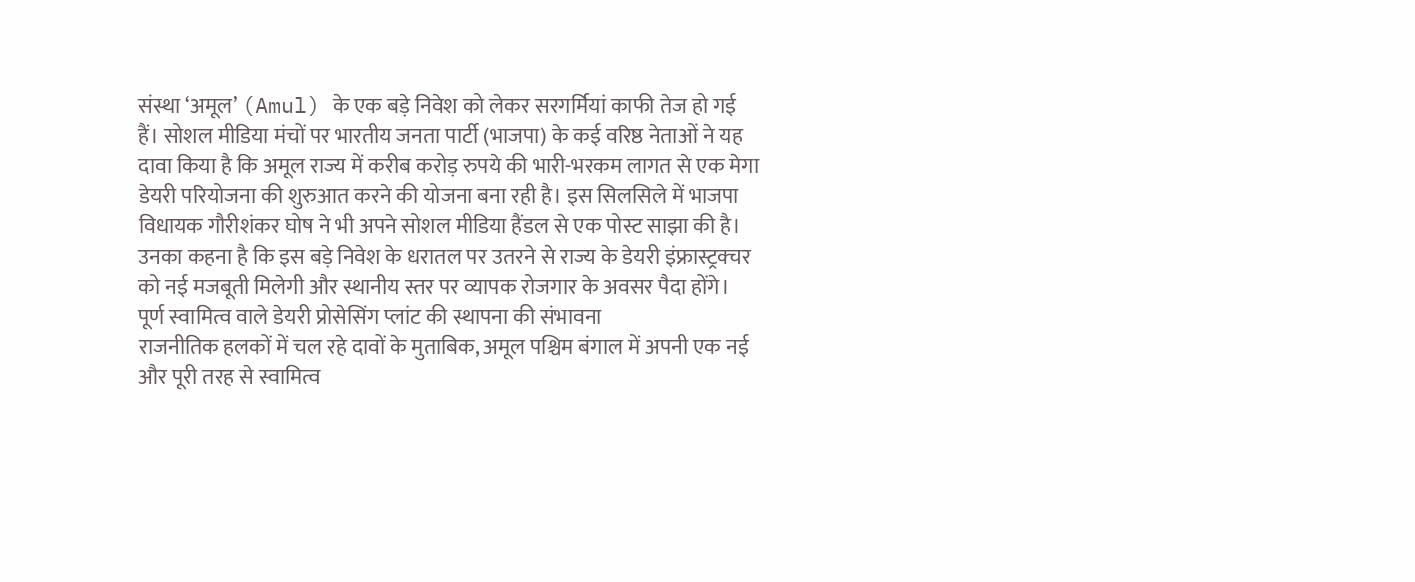संस्था ‘अमूल’ (Amul) के एक बड़े निवेश को लेकर सरगर्मियां काफी तेज हो गई हैं। सोशल मीडिया मंचों पर भारतीय जनता पार्टी (भाजपा) के कई वरिष्ठ नेताओं ने यह दावा किया है कि अमूल राज्य में करीब करोड़ रुपये की भारी-भरकम लागत से एक मेगा डेयरी परियोजना की शुरुआत करने की योजना बना रही है। इस सिलसिले में भाजपा विधायक गौरीशंकर घोष ने भी अपने सोशल मीडिया हैंडल से एक पोस्ट साझा की है। उनका कहना है कि इस बड़े निवेश के धरातल पर उतरने से राज्य के डेयरी इंफ्रास्ट्रक्चर को नई मजबूती मिलेगी और स्थानीय स्तर पर व्यापक रोजगार के अवसर पैदा होंगे।
पूर्ण स्वामित्व वाले डेयरी प्रोसेसिंग प्लांट की स्थापना की संभावना
राजनीतिक हलकों में चल रहे दावों के मुताबिक, अमूल पश्चिम बंगाल में अपनी एक नई और पूरी तरह से स्वामित्व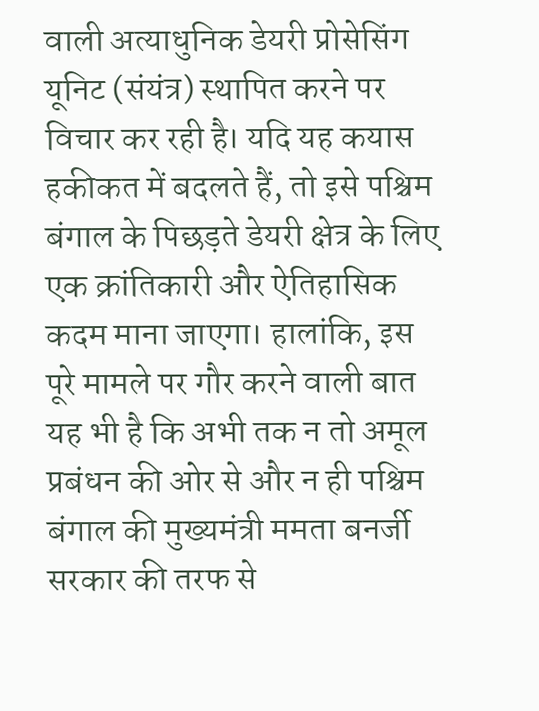वाली अत्याधुनिक डेयरी प्रोसेसिंग यूनिट (संयंत्र) स्थापित करने पर विचार कर रही है। यदि यह कयास हकीकत में बदलते हैं, तो इसे पश्चिम बंगाल के पिछड़ते डेयरी क्षेत्र के लिए एक क्रांतिकारी और ऐतिहासिक कदम माना जाएगा। हालांकि, इस पूरे मामले पर गौर करने वाली बात यह भी है कि अभी तक न तो अमूल प्रबंधन की ओर से और न ही पश्चिम बंगाल की मुख्यमंत्री ममता बनर्जी सरकार की तरफ से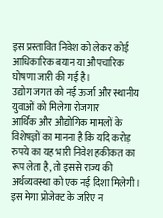इस प्रस्तावित निवेश को लेकर कोई आधिकारिक बयान या औपचारिक घोषणा जारी की गई है।
उद्योग जगत को नई ऊर्जा और स्थानीय युवाओं को मिलेगा रोजगार
आर्थिक और औद्योगिक मामलों के विशेषज्ञों का मानना है कि यदि करोड़ रुपये का यह भारी निवेश हकीकत का रूप लेता है, तो इससे राज्य की अर्थव्यवस्था को एक नई दिशा मिलेगी। इस मेगा प्रोजेक्ट के जरिए न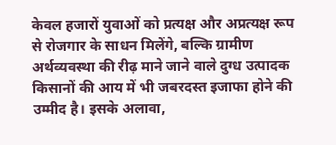केवल हजारों युवाओं को प्रत्यक्ष और अप्रत्यक्ष रूप से रोजगार के साधन मिलेंगे, बल्कि ग्रामीण अर्थव्यवस्था की रीढ़ माने जाने वाले दुग्ध उत्पादक किसानों की आय में भी जबरदस्त इजाफा होने की उम्मीद है। इसके अलावा,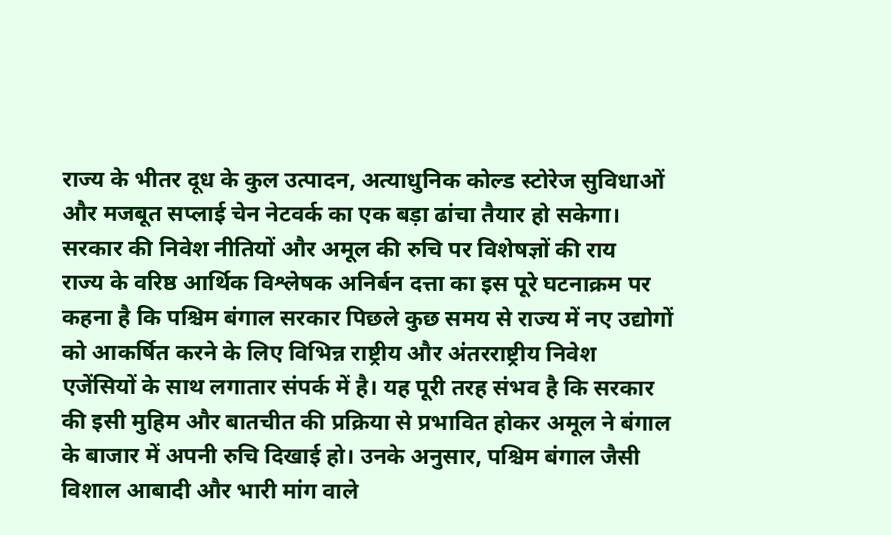राज्य के भीतर दूध के कुल उत्पादन, अत्याधुनिक कोल्ड स्टोरेज सुविधाओं और मजबूत सप्लाई चेन नेटवर्क का एक बड़ा ढांचा तैयार हो सकेगा।
सरकार की निवेश नीतियों और अमूल की रुचि पर विशेषज्ञों की राय
राज्य के वरिष्ठ आर्थिक विश्लेषक अनिर्बन दत्ता का इस पूरे घटनाक्रम पर कहना है कि पश्चिम बंगाल सरकार पिछले कुछ समय से राज्य में नए उद्योगों को आकर्षित करने के लिए विभिन्न राष्ट्रीय और अंतरराष्ट्रीय निवेश एजेंसियों के साथ लगातार संपर्क में है। यह पूरी तरह संभव है कि सरकार की इसी मुहिम और बातचीत की प्रक्रिया से प्रभावित होकर अमूल ने बंगाल के बाजार में अपनी रुचि दिखाई हो। उनके अनुसार, पश्चिम बंगाल जैसी विशाल आबादी और भारी मांग वाले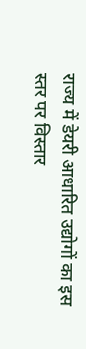राज्य में डेयरी आधारित उद्योगों का इस स्तर पर विस्तार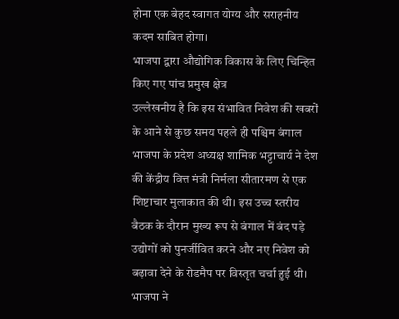होना एक बेहद स्वागत योग्य और सराहनीय कदम साबित होगा।
भाजपा द्वारा औद्योगिक विकास के लिए चिन्हित किए गए पांच प्रमुख क्षेत्र
उल्लेखनीय है कि इस संभावित निवेश की खबरों के आने से कुछ समय पहले ही पश्चिम बंगाल भाजपा के प्रदेश अध्यक्ष शामिक भट्टाचार्य ने देश की केंद्रीय वित्त मंत्री निर्मला सीतारमण से एक शिष्टाचार मुलाकात की थी। इस उच्च स्तरीय बैठक के दौरान मुख्य रूप से बंगाल में बंद पड़े उद्योगों को पुनर्जीवित करने और नए निवेश को बढ़ावा देने के रोडमैप पर विस्तृत चर्चा हुई थी। भाजपा ने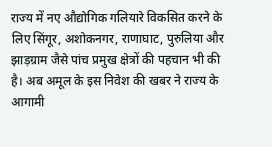राज्य में नए औद्योगिक गलियारे विकसित करने के लिए सिंगूर, अशोकनगर, राणाघाट, पुरुलिया और झाड़ग्राम जैसे पांच प्रमुख क्षेत्रों की पहचान भी की है। अब अमूल के इस निवेश की खबर ने राज्य के आगामी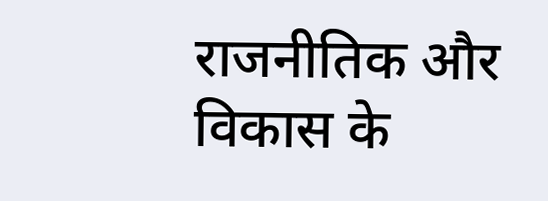राजनीतिक और विकास के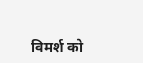विमर्श को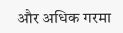और अधिक गरमा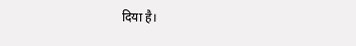दिया है।